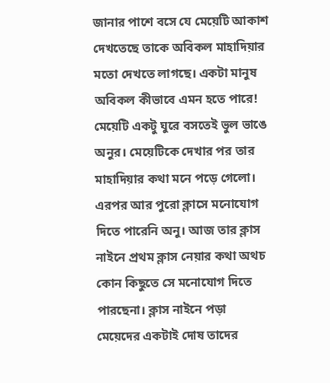জানার পাশে বসে যে মেয়েটি আকাশ দেখতেছে তাকে অবিকল মাহাদিয়ার মতো দেখতে লাগছে। একটা মানুষ অবিকল কীভাবে এমন হতে পারে! মেয়েটি একটু ঘুরে বসতেই ভুল ভাঙে অনুর। মেয়েটিকে দেখার পর তার মাহাদিয়ার কথা মনে পড়ে গেলো। এরপর আর পুরো ক্লাসে মনোযোগ দিতে পারেনি অনু। আজ তার ক্লাস নাইনে প্রথম ক্লাস নেয়ার কথা অথচ কোন কিছুতে সে মনোযোগ দিতে পারছেনা। ক্লাস নাইনে পড়া মেয়েদের একটাই দোষ তাদের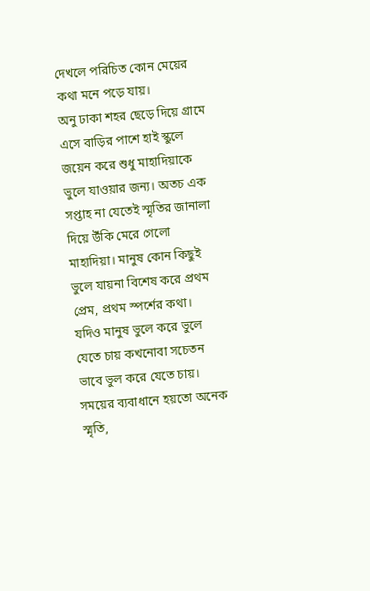দেখলে পরিচিত কোন মেয়ের কথা মনে পড়ে যায়।
অনু ঢাকা শহর ছেড়ে দিয়ে গ্রামে এসে বাড়ির পাশে হাই স্কুলে জয়েন করে শুধু মাহাদিয়াকে ভুলে যাওয়ার জন্য। অতচ এক সপ্তাহ না যেতেই স্মৃতির জানালা দিয়ে উঁকি মেরে গেলো মাহাদিয়া। মানুষ কোন কিছুই ভুলে যায়না বিশেষ করে প্রথম প্রেম, প্রথম স্পর্শের কথা।
যদিও মানুষ ভুলে করে ভুলে যেতে চায় কখনোবা সচেতন ভাবে ভুল করে যেতে চায়। সময়ের ব্যবাধানে হয়তো অনেক স্মৃতি,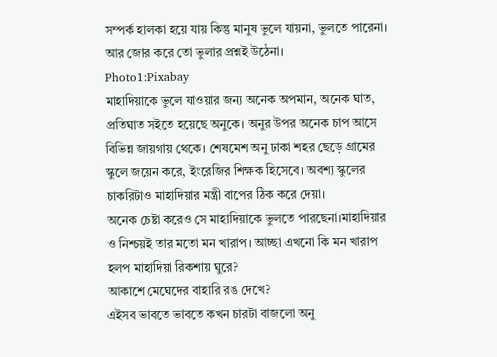সম্পর্ক হালকা হয়ে যায় কিন্তু মানুষ ভুলে যায়না, ভুলতে পারেনা। আর জোর করে তো ভুলার প্রশ্নই উঠেনা।
Photo1:Pixabay
মাহাদিয়াকে ভুলে যাওয়ার জন্য অনেক অপমান, অনেক ঘাত, প্রতিঘাত সইতে হয়েছে অনুকে। অনুর উপর অনেক চাপ আসে বিভিন্ন জায়গায় থেকে। শেষমেশ অনু ঢাকা শহর ছেড়ে গ্রামের স্কুলে জয়েন করে, ইংরেজির শিক্ষক হিসেবে। অবশ্য স্কুলের চাকরিটাও মাহাদিয়ার মন্ত্রী বাপের ঠিক করে দেয়া।
অনেক চেষ্টা করেও সে মাহাদিয়াকে ভুলতে পারছেনা।মাহাদিয়ার ও নিশ্চয়ই তার মতো মন খারাপ। আচ্ছা এখনো কি মন খারাপ হলপ মাহাদিয়া রিকশায় ঘুরে?
আকাশে মেঘেদের বাহারি রঙ দেখে?
এইসব ভাবতে ভাবতে কখন চারটা বাজলো অনু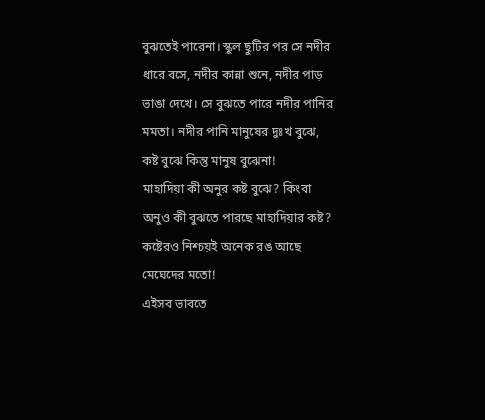বুঝতেই পারেনা। স্কুল ছুটির পর সে নদীর ধারে বসে, নদীর কান্না শুনে, নদীর পাড় ভাঙা দেখে। সে বুঝতে পারে নদীর পানির মমতা। নদীর পানি মানুষের দুঃখ বুঝে, কষ্ট বুঝে কিন্তু মানুষ বুঝেনা!
মাহাদিয়া কী অনুর কষ্ট বুঝে? কিংবা অনুও কী বুঝতে পারছে মাহাদিয়ার কষ্ট? কষ্টেরও নিশ্চয়ই অনেক রঙ আছে মেঘেদের মতো!
এইসব ভাবতে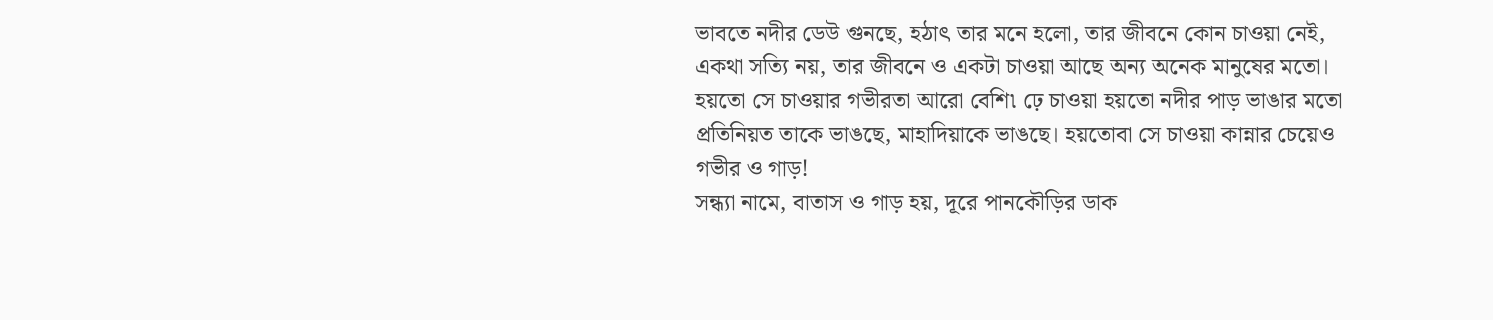ভাবতে নদীর ডেউ গুনছে, হঠাৎ তার মনে হলো, তার জীবনে কোন চাওয়া নেই, একথা সত্যি নয়, তার জীবনে ও একটা চাওয়া আছে অন্য অনেক মানুষের মতো। হয়তো সে চাওয়ার গভীরতা আরো বেশি৷ ঢ়ে চাওয়া হয়তো নদীর পাড় ভাঙার মতো প্রতিনিয়ত তাকে ভাঙছে, মাহাদিয়াকে ভাঙছে। হয়তোবা সে চাওয়া কান্নার চেয়েও গভীর ও গাড়!
সন্ধ্যা নামে, বাতাস ও গাড় হয়, দূরে পানকৌড়ির ডাক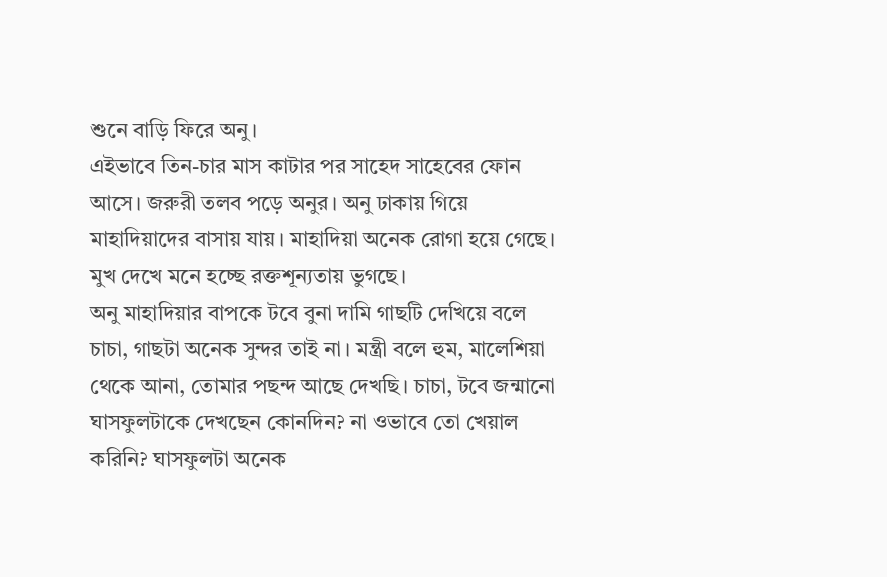শুনে বাড়ি ফিরে অনু।
এইভাবে তিন-চার মাস কাটার পর সাহেদ সাহেবের ফোন আসে। জরুরী তলব পড়ে অনুর। অনু ঢাকায় গিয়ে মাহাদিয়াদের বাসায় যায়। মাহাদিয়া অনেক রোগা হয়ে গেছে। মুখ দেখে মনে হচ্ছে রক্তশূন্যতায় ভুগছে।
অনু মাহাদিয়ার বাপকে টবে বুনা দামি গাছটি দেখিয়ে বলে চাচা, গাছটা অনেক সুন্দর তাই না। মন্ত্রী বলে হুম, মালেশিয়া থেকে আনা, তোমার পছন্দ আছে দেখছি। চাচা, টবে জন্মানো ঘাসফুলটাকে দেখছেন কোনদিন? না ওভাবে তো খেয়াল করিনি? ঘাসফুলটা অনেক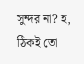সুন্দর না? হ, ঠিকই তো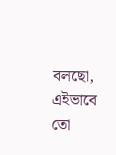বলছো, এইভাবে তো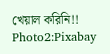খেয়াল করিনি!!
Photo2:Pixabay